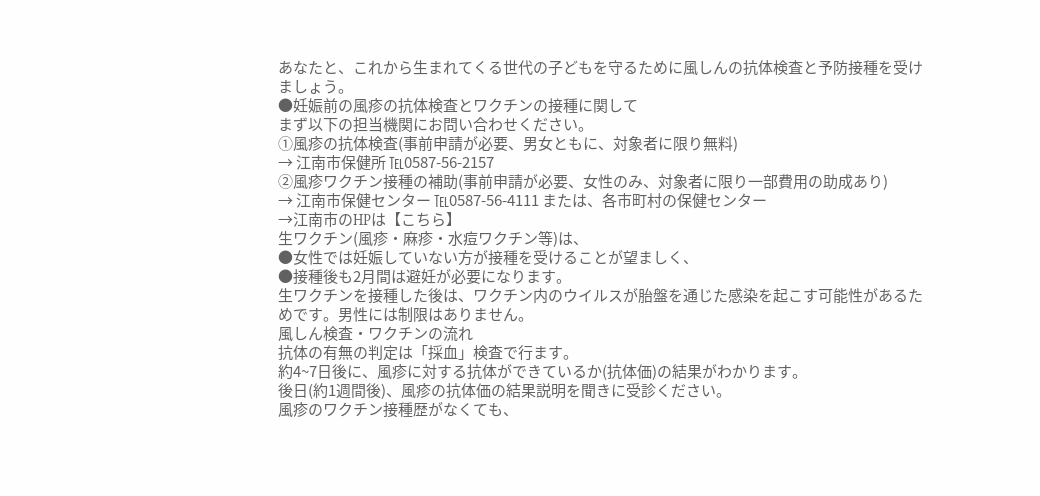あなたと、これから生まれてくる世代の子どもを守るために風しんの抗体検査と予防接種を受けましょう。
●妊娠前の風疹の抗体検査とワクチンの接種に関して
まず以下の担当機関にお問い合わせください。
①風疹の抗体検査(事前申請が必要、男女ともに、対象者に限り無料)
→ 江南市保健所 ℡0587-56-2157
②風疹ワクチン接種の補助(事前申請が必要、女性のみ、対象者に限り一部費用の助成あり)
→ 江南市保健センター ℡0587-56-4111 または、各市町村の保健センター
→江南市のHPは【こちら】
生ワクチン(風疹・麻疹・水痘ワクチン等)は、
●女性では妊娠していない方が接種を受けることが望ましく、
●接種後も2月間は避妊が必要になります。
生ワクチンを接種した後は、ワクチン内のウイルスが胎盤を通じた感染を起こす可能性があるためです。男性には制限はありません。
風しん検査・ワクチンの流れ
抗体の有無の判定は「採血」検査で行ます。
約4~7日後に、風疹に対する抗体ができているか(抗体価)の結果がわかります。
後日(約1週間後)、風疹の抗体価の結果説明を聞きに受診ください。
風疹のワクチン接種歴がなくても、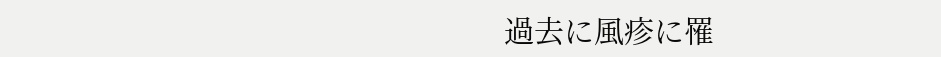過去に風疹に罹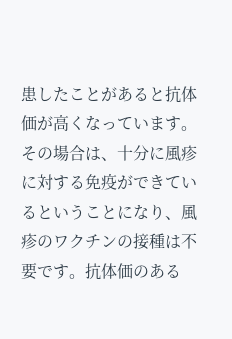患したことがあると抗体価が高くなっています。その場合は、十分に風疹に対する免疫ができているということになり、風疹のワクチンの接種は不要です。抗体価のある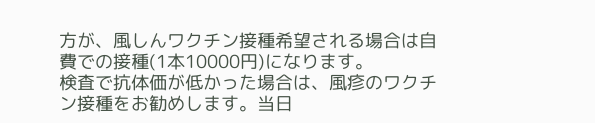方が、風しんワクチン接種希望される場合は自費での接種(1本10000円)になります。
検査で抗体価が低かった場合は、風疹のワクチン接種をお勧めします。当日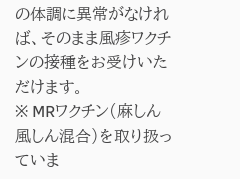の体調に異常がなければ、そのまま風疹ワクチンの接種をお受けいただけます。
※ MRワクチン(麻しん風しん混合)を取り扱っていま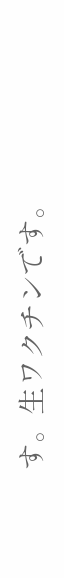す。生ワクチンです。